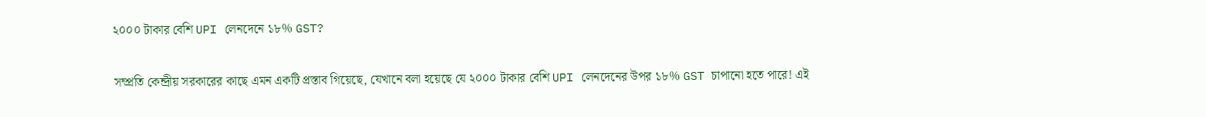২০০০ টাকার বেশি UPI লেনদেনে ১৮% GST?

সম্প্রতি কেন্দ্রীয় সরকারের কাছে এমন একটি প্রস্তাব গিয়েছে, যেখানে বলা হয়েছে যে ২০০০ টাকার বেশি UPI লেনদেনের উপর ১৮% GST চাপানো হতে পারে! এই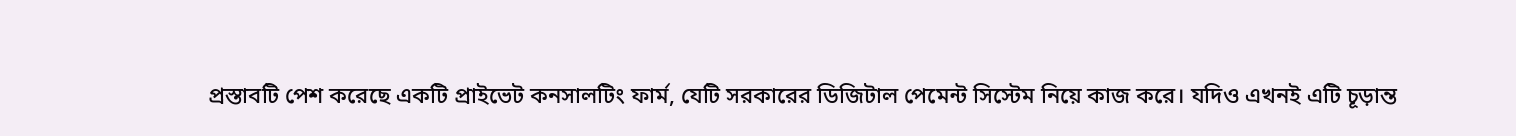প্রস্তাবটি পেশ করেছে একটি প্রাইভেট কনসালটিং ফার্ম, যেটি সরকারের ডিজিটাল পেমেন্ট সিস্টেম নিয়ে কাজ করে। যদিও এখনই এটি চূড়ান্ত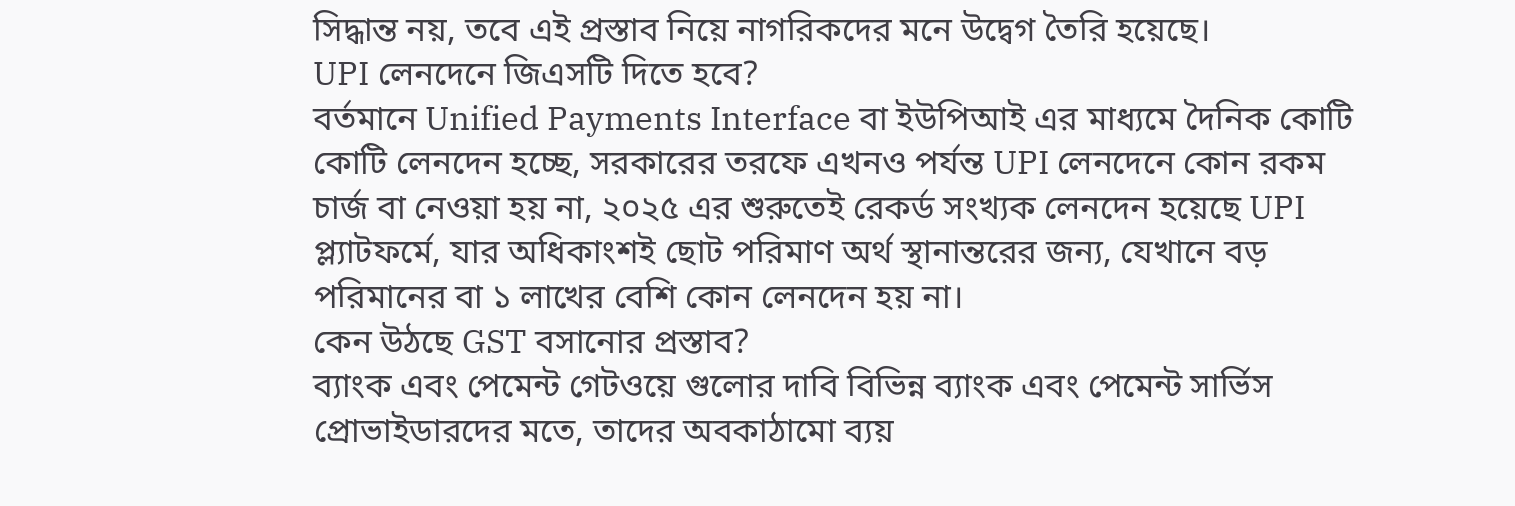সিদ্ধান্ত নয়, তবে এই প্রস্তাব নিয়ে নাগরিকদের মনে উদ্বেগ তৈরি হয়েছে।
UPI লেনদেনে জিএসটি দিতে হবে?
বর্তমানে Unified Payments Interface বা ইউপিআই এর মাধ্যমে দৈনিক কোটি কোটি লেনদেন হচ্ছে, সরকারের তরফে এখনও পর্যন্ত UPI লেনদেনে কোন রকম চার্জ বা নেওয়া হয় না, ২০২৫ এর শুরুতেই রেকর্ড সংখ্যক লেনদেন হয়েছে UPI প্ল্যাটফর্মে, যার অধিকাংশই ছোট পরিমাণ অর্থ স্থানান্তরের জন্য, যেখানে বড় পরিমানের বা ১ লাখের বেশি কোন লেনদেন হয় না।
কেন উঠছে GST বসানোর প্রস্তাব?
ব্যাংক এবং পেমেন্ট গেটওয়ে গুলোর দাবি বিভিন্ন ব্যাংক এবং পেমেন্ট সার্ভিস প্রোভাইডারদের মতে, তাদের অবকাঠামো ব্যয়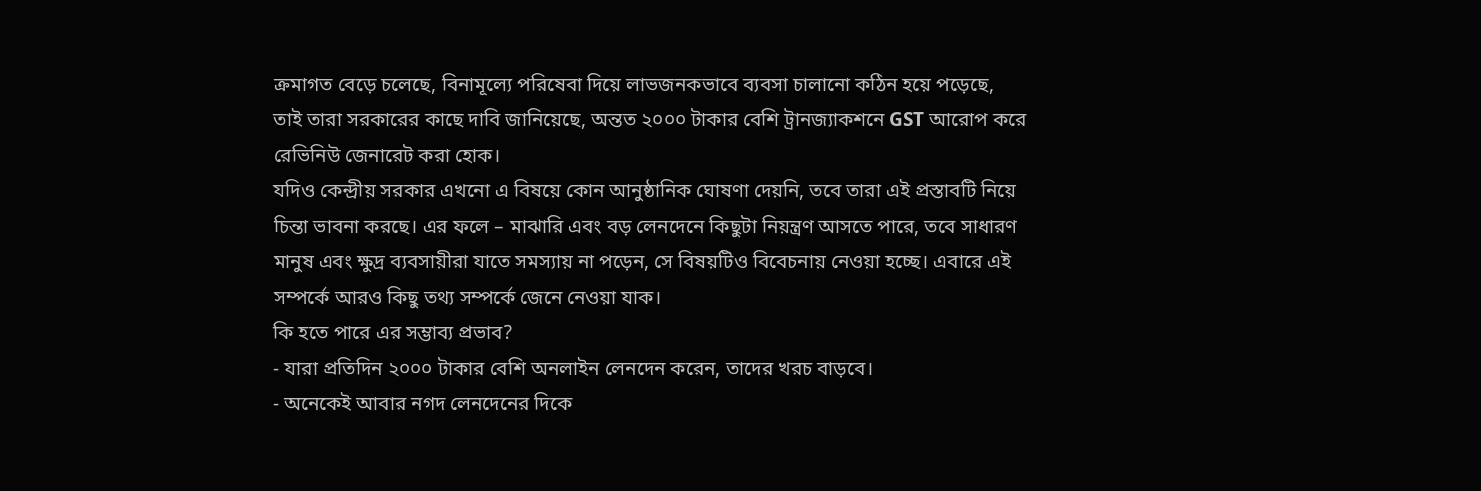ক্রমাগত বেড়ে চলেছে, বিনামূল্যে পরিষেবা দিয়ে লাভজনকভাবে ব্যবসা চালানো কঠিন হয়ে পড়েছে, তাই তারা সরকারের কাছে দাবি জানিয়েছে, অন্তত ২০০০ টাকার বেশি ট্রানজ্যাকশনে GST আরোপ করে রেভিনিউ জেনারেট করা হোক।
যদিও কেন্দ্রীয় সরকার এখনো এ বিষয়ে কোন আনুষ্ঠানিক ঘোষণা দেয়নি, তবে তারা এই প্রস্তাবটি নিয়ে চিন্তা ভাবনা করছে। এর ফলে – মাঝারি এবং বড় লেনদেনে কিছুটা নিয়ন্ত্রণ আসতে পারে, তবে সাধারণ মানুষ এবং ক্ষুদ্র ব্যবসায়ীরা যাতে সমস্যায় না পড়েন, সে বিষয়টিও বিবেচনায় নেওয়া হচ্ছে। এবারে এই সম্পর্কে আরও কিছু তথ্য সম্পর্কে জেনে নেওয়া যাক।
কি হতে পারে এর সম্ভাব্য প্রভাব?
- যারা প্রতিদিন ২০০০ টাকার বেশি অনলাইন লেনদেন করেন, তাদের খরচ বাড়বে।
- অনেকেই আবার নগদ লেনদেনের দিকে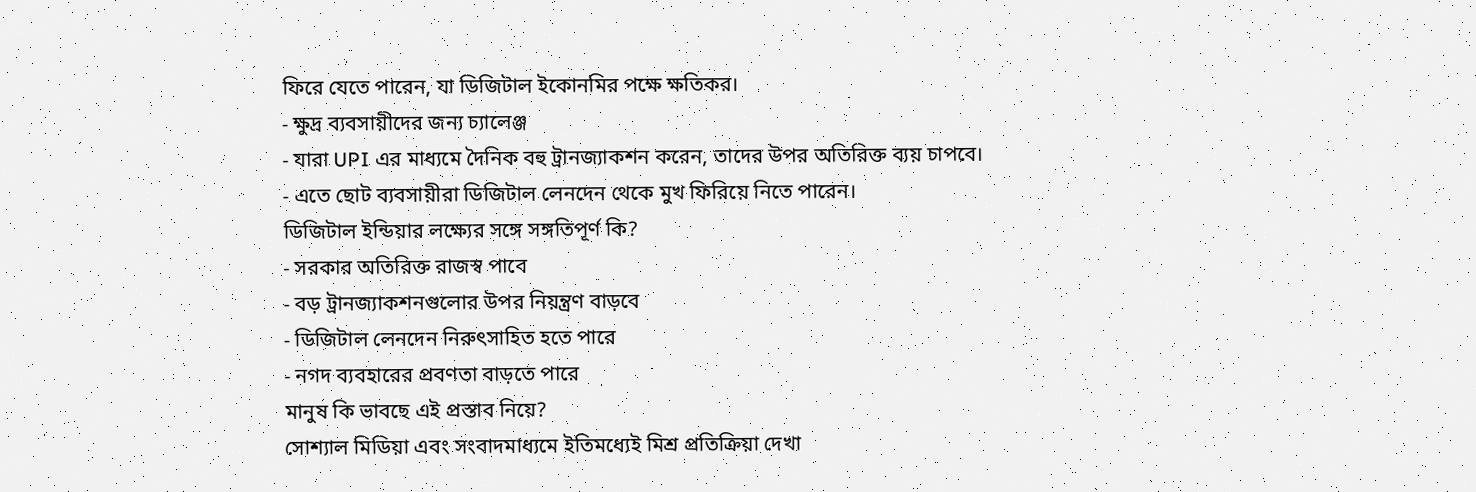ফিরে যেতে পারেন, যা ডিজিটাল ইকোনমির পক্ষে ক্ষতিকর।
- ক্ষুদ্র ব্যবসায়ীদের জন্য চ্যালেঞ্জ
- যারা UPI এর মাধ্যমে দৈনিক বহু ট্রানজ্যাকশন করেন, তাদের উপর অতিরিক্ত ব্যয় চাপবে।
- এতে ছোট ব্যবসায়ীরা ডিজিটাল লেনদেন থেকে মুখ ফিরিয়ে নিতে পারেন।
ডিজিটাল ইন্ডিয়ার লক্ষ্যের সঙ্গে সঙ্গতিপূর্ণ কি?
- সরকার অতিরিক্ত রাজস্ব পাবে
- বড় ট্রানজ্যাকশনগুলোর উপর নিয়ন্ত্রণ বাড়বে
- ডিজিটাল লেনদেন নিরুৎসাহিত হতে পারে
- নগদ ব্যবহারের প্রবণতা বাড়তে পারে
মানুষ কি ভাবছে এই প্রস্তাব নিয়ে?
সোশ্যাল মিডিয়া এবং সংবাদমাধ্যমে ইতিমধ্যেই মিশ্র প্রতিক্রিয়া দেখা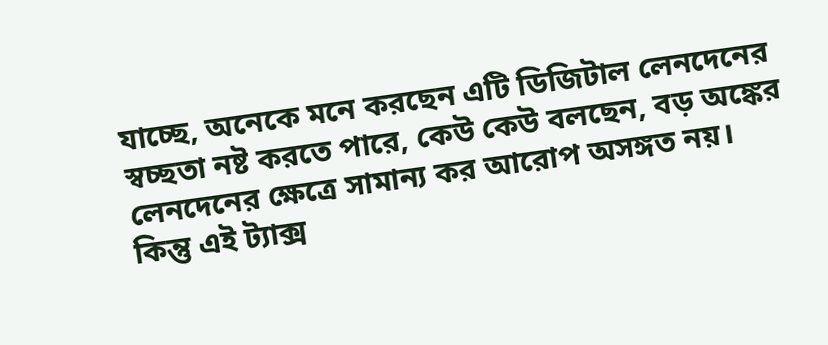যাচ্ছে, অনেকে মনে করছেন এটি ডিজিটাল লেনদেনের স্বচ্ছতা নষ্ট করতে পারে, কেউ কেউ বলছেন, বড় অঙ্কের লেনদেনের ক্ষেত্রে সামান্য কর আরোপ অসঙ্গত নয়। কিন্তু এই ট্যাক্স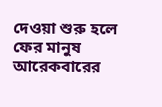দেওয়া শুরু হলে ফের মানুষ আরেকবারের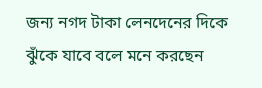জন্য নগদ টাকা লেনদেনের দিকে ঝুঁকে যাবে বলে মনে করছেন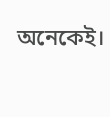অনেকেই।